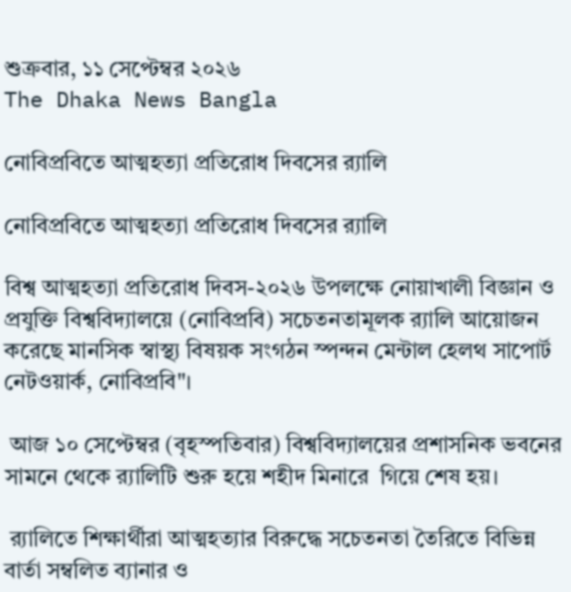শুক্রবার, ১১ সেপ্টেম্বর ২০২৬
The Dhaka News Bangla

নোবিপ্রবিতে আত্মহত্যা প্রতিরোধ দিবসের র‍্যালি

নোবিপ্রবিতে আত্মহত্যা প্রতিরোধ দিবসের র‍্যালি

বিশ্ব আত্মহত্যা প্রতিরোধ দিবস-২০২৬ উপলক্ষে নোয়াখালী বিজ্ঞান ও প্রযুক্তি বিশ্ববিদ্যালয়ে (নোবিপ্রবি) সচেতনতামূলক র‍্যালি আয়োজন করেছে মানসিক স্বাস্থ্য বিষয়ক সংগঠন স্পন্দন মেন্টাল হেলথ সাপোর্ট নেটওয়ার্ক, নোবিপ্রবি"।

 আজ ১০ সেপ্টেম্বর (বৃহস্পতিবার) বিশ্ববিদ্যালয়ের প্রশাসনিক ভবনের সামনে থেকে র‍্যালিটি শুরু হয়ে শহীদ মিনারে  গিয়ে শেষ হয়।

 র‍্যালিতে শিক্ষার্থীরা আত্মহত্যার বিরুদ্ধে সচেতনতা তৈরিতে বিভিন্ন বার্তা সম্বলিত ব্যানার ও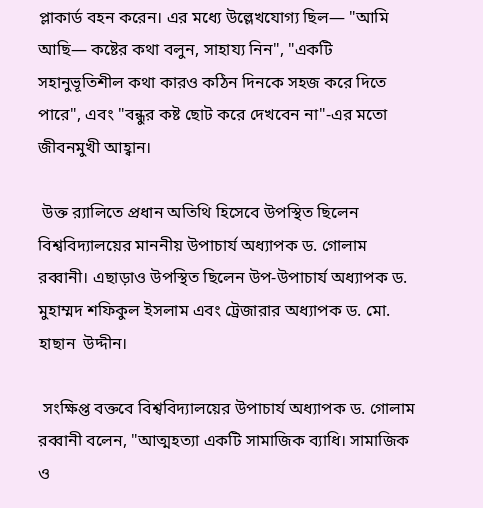প্লাকার্ড বহন করেন। এর মধ্যে উল্লেখযোগ্য ছিল— "আমি আছি— কষ্টের কথা বলুন, সাহায্য নিন", "একটি সহানুভূতিশীল কথা কারও কঠিন দিনকে সহজ করে দিতে পারে", এবং "বন্ধুর কষ্ট ছোট করে দেখবেন না"-এর মতো জীবনমুখী আহ্বান।

 উক্ত র‍্যালিতে প্রধান অতিথি হিসেবে উপস্থিত ছিলেন বিশ্ববিদ্যালয়ের মাননীয় উপাচার্য অধ্যাপক ড. গোলাম রব্বানী। এছাড়াও উপস্থিত ছিলেন উপ-উপাচার্য অধ্যাপক ড. মুহাম্মদ শফিকুল ইসলাম এবং ট্রেজারার অধ্যাপক ড. মো. হাছান  উদ্দীন।

 সংক্ষিপ্ত বক্তবে বিশ্ববিদ্যালয়ের উপাচার্য অধ্যাপক ড. গোলাম রব্বানী বলেন, "আত্মহত্যা একটি সামাজিক ব্যাধি। সামাজিক ও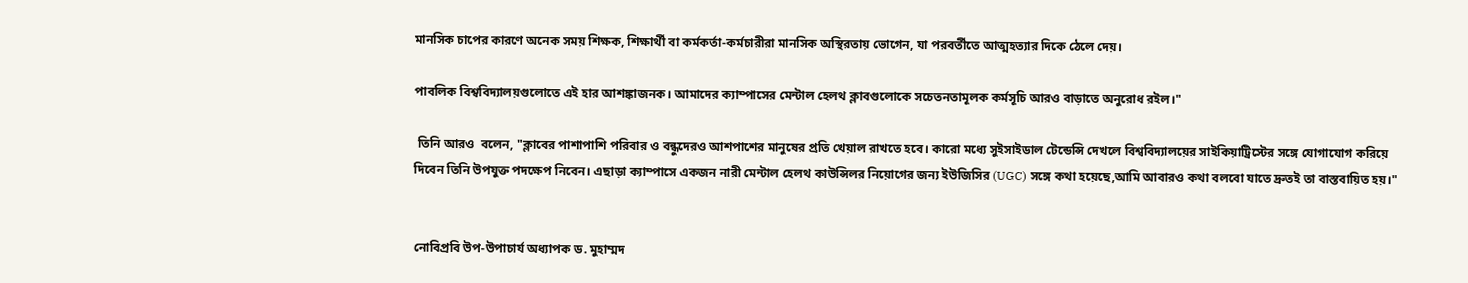মানসিক চাপের কারণে অনেক সময় শিক্ষক, শিক্ষার্থী বা কর্মকর্তা-কর্মচারীরা মানসিক অস্থিরতায় ভোগেন, যা পরবর্তীতে আত্মহত্যার দিকে ঠেলে দেয়।

পাবলিক বিশ্ববিদ্যালয়গুলোতে এই হার আশঙ্কাজনক। আমাদের ক্যাম্পাসের মেন্টাল হেলথ ক্লাবগুলোকে সচেতনতামূলক কর্মসূচি আরও বাড়াতে অনুরোধ রইল।"

 তিনি আরও  বলেন, "ক্লাবের পাশাপাশি পরিবার ও বন্ধুদেরও আশপাশের মানুষের প্রতি খেয়াল রাখতে হবে। কারো মধ্যে সুইসাইডাল টেন্ডেন্সি দেখলে বিশ্ববিদ্যালয়ের সাইকিয়াট্রিস্টের সঙ্গে যোগাযোগ করিয়ে দিবেন তিনি উপযুক্ত পদক্ষেপ নিবেন। এছাড়া ক্যাম্পাসে একজন নারী মেন্টাল হেলথ কাউন্সিলর নিয়োগের জন্য ইউজিসির (UGC) সঙ্গে কথা হয়েছে,আমি আবারও কথা বলবো যাতে দ্রুতই তা বাস্তবায়িত হয়।"


নোবিপ্রবি উপ-উপাচার্য অধ্যাপক ড. মুহাম্মদ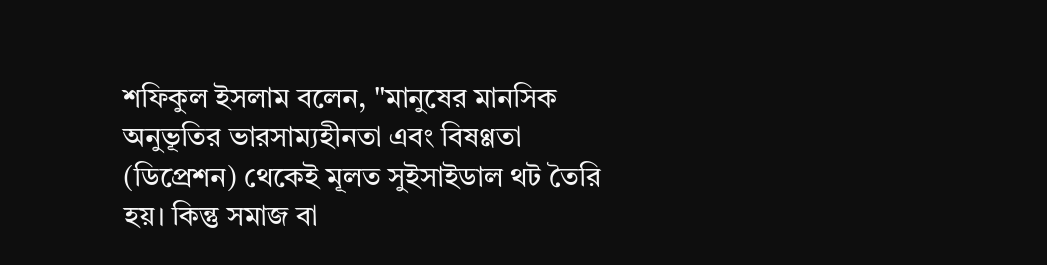শফিকুল ইসলাম বলেন, "মানুষের মানসিক অনুভূতির ভারসাম্যহীনতা এবং বিষণ্ণতা (ডিপ্রেশন) থেকেই মূলত সুইসাইডাল থট তৈরি হয়। কিন্তু সমাজ বা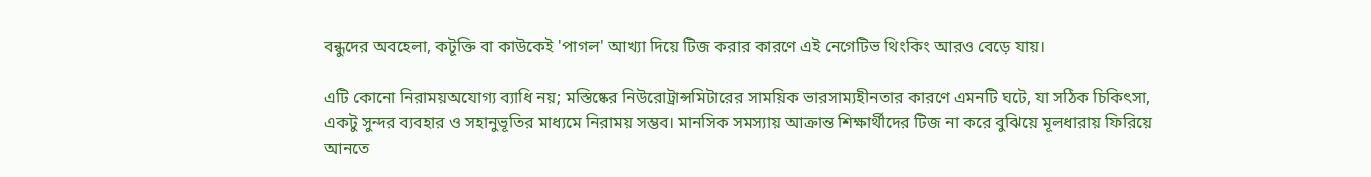বন্ধুদের অবহেলা, কটূক্তি বা কাউকেই 'পাগল' আখ্যা দিয়ে টিজ করার কারণে এই নেগেটিভ থিংকিং আরও বেড়ে যায়।

এটি কোনো নিরাময়অযোগ্য ব্যাধি নয়; মস্তিষ্কের নিউরোট্রান্সমিটারের সাময়িক ভারসাম্যহীনতার কারণে এমনটি ঘটে, যা সঠিক চিকিৎসা, একটু সুন্দর ব্যবহার ও সহানুভূতির মাধ্যমে নিরাময় সম্ভব। মানসিক সমস্যায় আক্রান্ত শিক্ষার্থীদের টিজ না করে বুঝিয়ে মূলধারায় ফিরিয়ে আনতে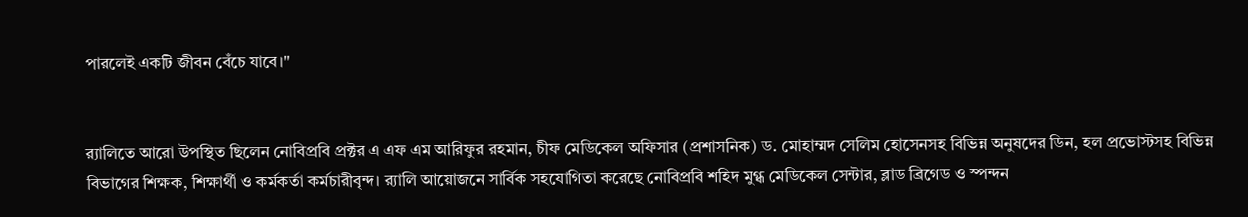পারলেই একটি জীবন বেঁচে যাবে।"


র‌্যালিতে আরো উপস্থিত ছিলেন নোবিপ্রবি প্রক্টর এ এফ এম আরিফুর রহমান, চীফ মেডিকেল অফিসার (প্রশাসনিক) ড. মোহাম্মদ সেলিম হোসেনসহ বিভিন্ন অনুষদের ডিন, হল প্রভোস্টসহ বিভিন্ন বিভাগের শিক্ষক, শিক্ষার্থী ও কর্মকর্তা কর্মচারীবৃন্দ। র‌্যালি আয়োজনে সার্বিক সহযোগিতা করেছে নোবিপ্রবি শহিদ মুগ্ধ মেডিকেল সেন্টার, ব্লাড ব্রিগেড ও স্পন্দন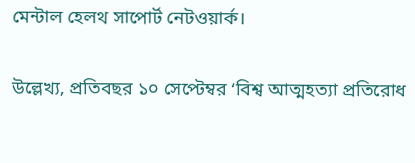মেন্টাল হেলথ সাপোর্ট নেটওয়ার্ক।

উল্লেখ্য, প্রতিবছর ১০ সেপ্টেম্বর ‘বিশ্ব আত্মহত্যা প্রতিরোধ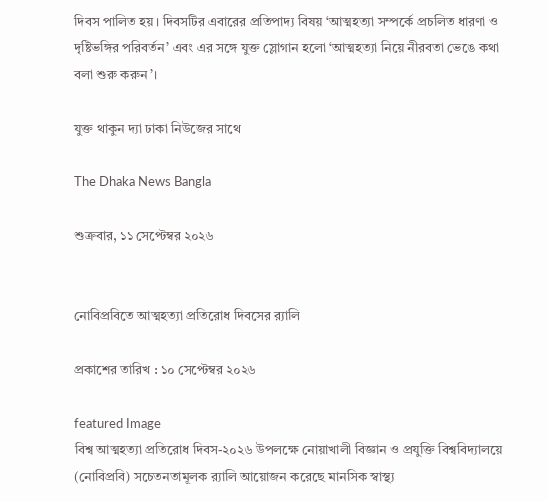দিবস পালিত হয়। দিবসটির এবারের প্রতিপাদ্য বিষয় ‘আত্মহত্যা সম্পর্কে প্রচলিত ধারণা ও দৃষ্টিভঙ্গির পরিবর্তন’ এবং এর সঙ্গে যুক্ত স্লোগান হলো ‘আত্মহত্যা নিয়ে নীরবতা ভেঙে কথা বলা শুরু করুন’।

যুক্ত থাকুন দ্যা ঢাকা নিউজের সাথে

The Dhaka News Bangla

শুক্রবার, ১১ সেপ্টেম্বর ২০২৬


নোবিপ্রবিতে আত্মহত্যা প্রতিরোধ দিবসের র‍্যালি

প্রকাশের তারিখ : ১০ সেপ্টেম্বর ২০২৬

featured Image
বিশ্ব আত্মহত্যা প্রতিরোধ দিবস-২০২৬ উপলক্ষে নোয়াখালী বিজ্ঞান ও প্রযুক্তি বিশ্ববিদ্যালয়ে (নোবিপ্রবি) সচেতনতামূলক র‍্যালি আয়োজন করেছে মানসিক স্বাস্থ্য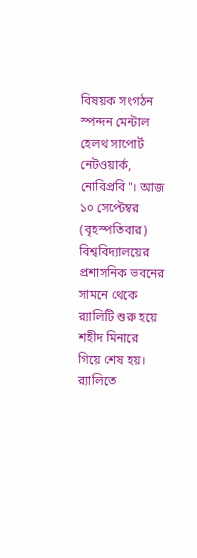বিষয়ক সংগঠন স্পন্দন মেন্টাল হেলথ সাপোর্ট নেটওয়ার্ক, নোবিপ্রবি"। আজ ১০ সেপ্টেম্বর (বৃহস্পতিবার) বিশ্ববিদ্যালয়ের প্রশাসনিক ভবনের সামনে থেকে র‍্যালিটি শুরু হয়ে শহীদ মিনারে  গিয়ে শেষ হয়। র‍্যালিতে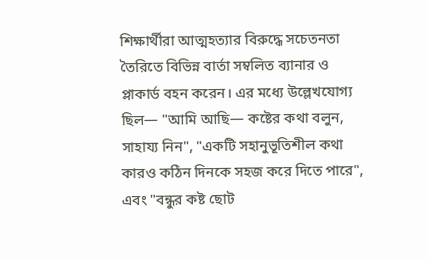শিক্ষার্থীরা আত্মহত্যার বিরুদ্ধে সচেতনতা তৈরিতে বিভিন্ন বার্তা সম্বলিত ব্যানার ও প্লাকার্ড বহন করেন। এর মধ্যে উল্লেখযোগ্য ছিল— "আমি আছি— কষ্টের কথা বলুন, সাহায্য নিন", "একটি সহানুভূতিশীল কথা কারও কঠিন দিনকে সহজ করে দিতে পারে", এবং "বন্ধুর কষ্ট ছোট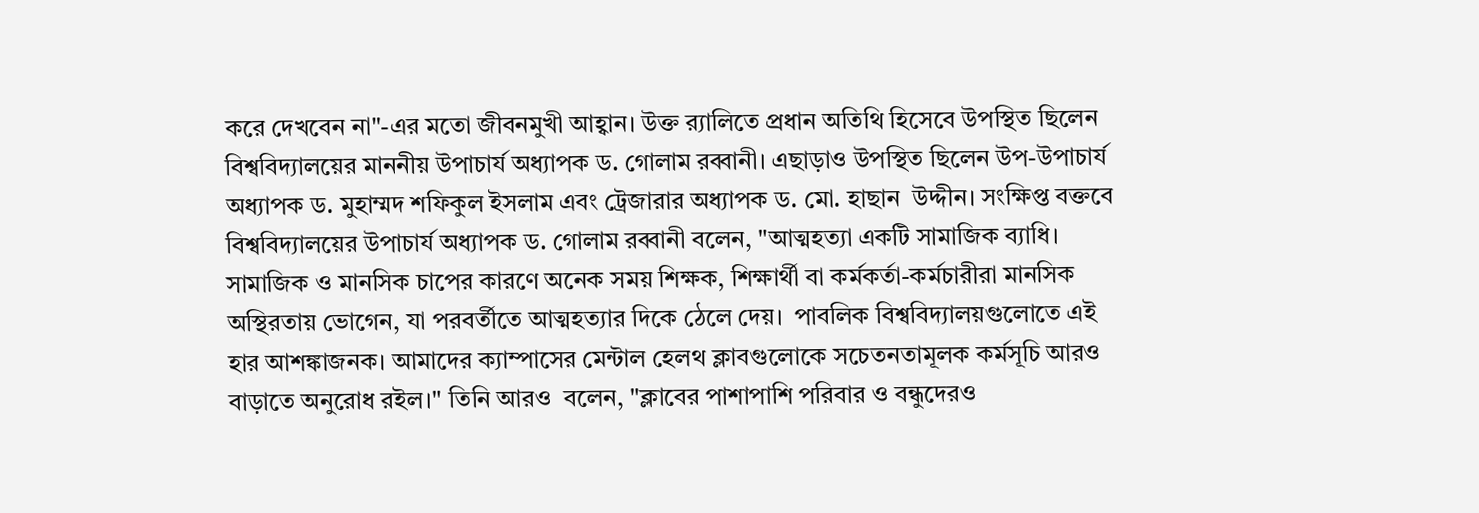করে দেখবেন না"-এর মতো জীবনমুখী আহ্বান। উক্ত র‍্যালিতে প্রধান অতিথি হিসেবে উপস্থিত ছিলেন বিশ্ববিদ্যালয়ের মাননীয় উপাচার্য অধ্যাপক ড. গোলাম রব্বানী। এছাড়াও উপস্থিত ছিলেন উপ-উপাচার্য অধ্যাপক ড. মুহাম্মদ শফিকুল ইসলাম এবং ট্রেজারার অধ্যাপক ড. মো. হাছান  উদ্দীন। সংক্ষিপ্ত বক্তবে বিশ্ববিদ্যালয়ের উপাচার্য অধ্যাপক ড. গোলাম রব্বানী বলেন, "আত্মহত্যা একটি সামাজিক ব্যাধি। সামাজিক ও মানসিক চাপের কারণে অনেক সময় শিক্ষক, শিক্ষার্থী বা কর্মকর্তা-কর্মচারীরা মানসিক অস্থিরতায় ভোগেন, যা পরবর্তীতে আত্মহত্যার দিকে ঠেলে দেয়।  পাবলিক বিশ্ববিদ্যালয়গুলোতে এই হার আশঙ্কাজনক। আমাদের ক্যাম্পাসের মেন্টাল হেলথ ক্লাবগুলোকে সচেতনতামূলক কর্মসূচি আরও বাড়াতে অনুরোধ রইল।" তিনি আরও  বলেন, "ক্লাবের পাশাপাশি পরিবার ও বন্ধুদেরও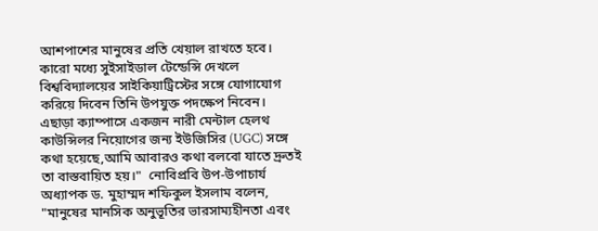আশপাশের মানুষের প্রতি খেয়াল রাখতে হবে। কারো মধ্যে সুইসাইডাল টেন্ডেন্সি দেখলে বিশ্ববিদ্যালয়ের সাইকিয়াট্রিস্টের সঙ্গে যোগাযোগ করিয়ে দিবেন তিনি উপযুক্ত পদক্ষেপ নিবেন। এছাড়া ক্যাম্পাসে একজন নারী মেন্টাল হেলথ কাউন্সিলর নিয়োগের জন্য ইউজিসির (UGC) সঙ্গে কথা হয়েছে,আমি আবারও কথা বলবো যাতে দ্রুতই তা বাস্তবায়িত হয়।"  নোবিপ্রবি উপ-উপাচার্য অধ্যাপক ড. মুহাম্মদ শফিকুল ইসলাম বলেন, "মানুষের মানসিক অনুভূতির ভারসাম্যহীনতা এবং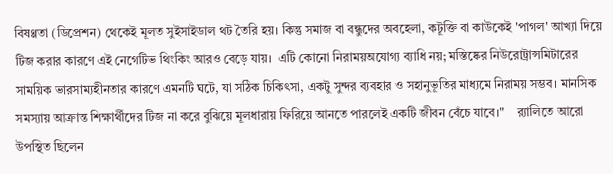বিষণ্ণতা (ডিপ্রেশন) থেকেই মূলত সুইসাইডাল থট তৈরি হয়। কিন্তু সমাজ বা বন্ধুদের অবহেলা, কটূক্তি বা কাউকেই 'পাগল' আখ্যা দিয়ে টিজ করার কারণে এই নেগেটিভ থিংকিং আরও বেড়ে যায়।  এটি কোনো নিরাময়অযোগ্য ব্যাধি নয়; মস্তিষ্কের নিউরোট্রান্সমিটারের সাময়িক ভারসাম্যহীনতার কারণে এমনটি ঘটে, যা সঠিক চিকিৎসা, একটু সুন্দর ব্যবহার ও সহানুভূতির মাধ্যমে নিরাময় সম্ভব। মানসিক সমস্যায় আক্রান্ত শিক্ষার্থীদের টিজ না করে বুঝিয়ে মূলধারায় ফিরিয়ে আনতে পারলেই একটি জীবন বেঁচে যাবে।"    র‌্যালিতে আরো উপস্থিত ছিলেন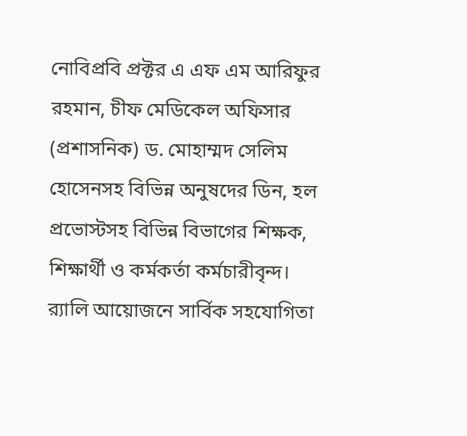নোবিপ্রবি প্রক্টর এ এফ এম আরিফুর রহমান, চীফ মেডিকেল অফিসার (প্রশাসনিক) ড. মোহাম্মদ সেলিম হোসেনসহ বিভিন্ন অনুষদের ডিন, হল প্রভোস্টসহ বিভিন্ন বিভাগের শিক্ষক, শিক্ষার্থী ও কর্মকর্তা কর্মচারীবৃন্দ। র‌্যালি আয়োজনে সার্বিক সহযোগিতা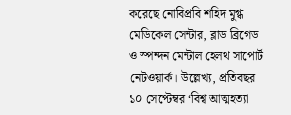করেছে নোবিপ্রবি শহিদ মুগ্ধ মেডিকেল সেন্টার, ব্লাড ব্রিগেড ও স্পন্দন মেন্টাল হেলথ সাপোর্ট নেটওয়ার্ক। উল্লেখ্য, প্রতিবছর ১০ সেপ্টেম্বর ‘বিশ্ব আত্মহত্যা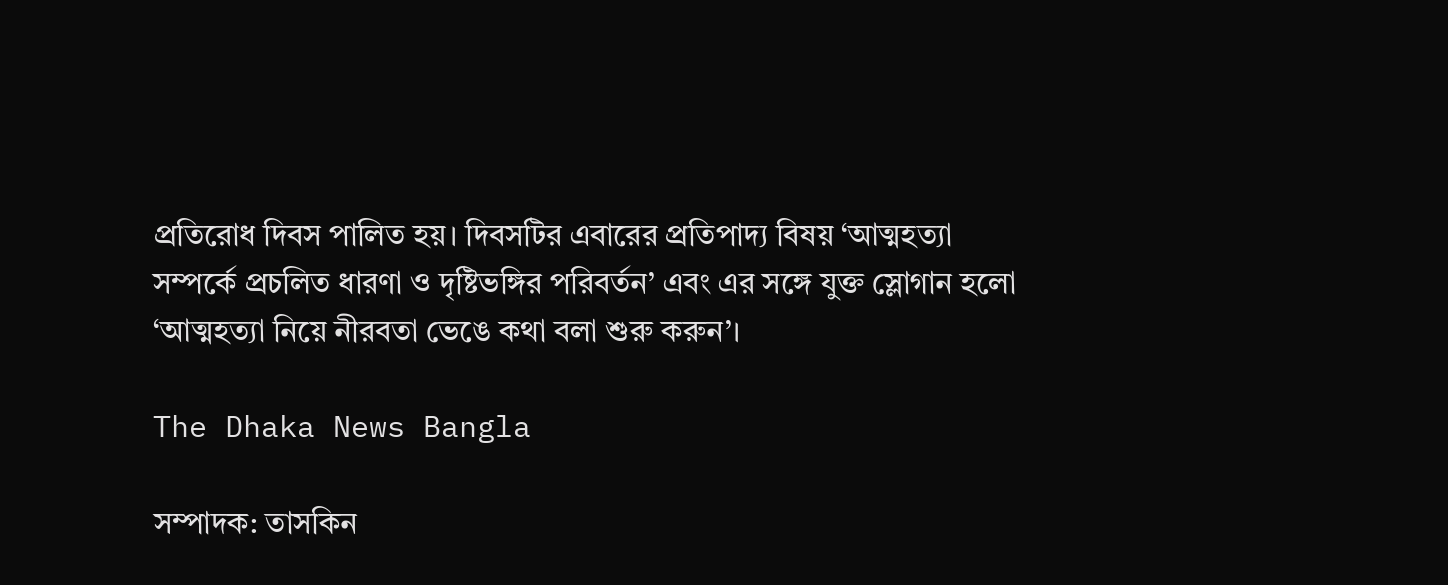প্রতিরোধ দিবস পালিত হয়। দিবসটির এবারের প্রতিপাদ্য বিষয় ‘আত্মহত্যা সম্পর্কে প্রচলিত ধারণা ও দৃষ্টিভঙ্গির পরিবর্তন’ এবং এর সঙ্গে যুক্ত স্লোগান হলো ‘আত্মহত্যা নিয়ে নীরবতা ভেঙে কথা বলা শুরু করুন’।

The Dhaka News Bangla

সম্পাদক: তাসকিন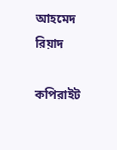আহমেদ রিয়াদ

কপিরাইট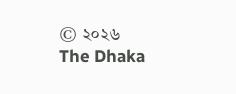© ২০২৬ The Dhaka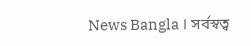News Bangla । সর্বস্বত্ব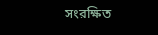সংরক্ষিত